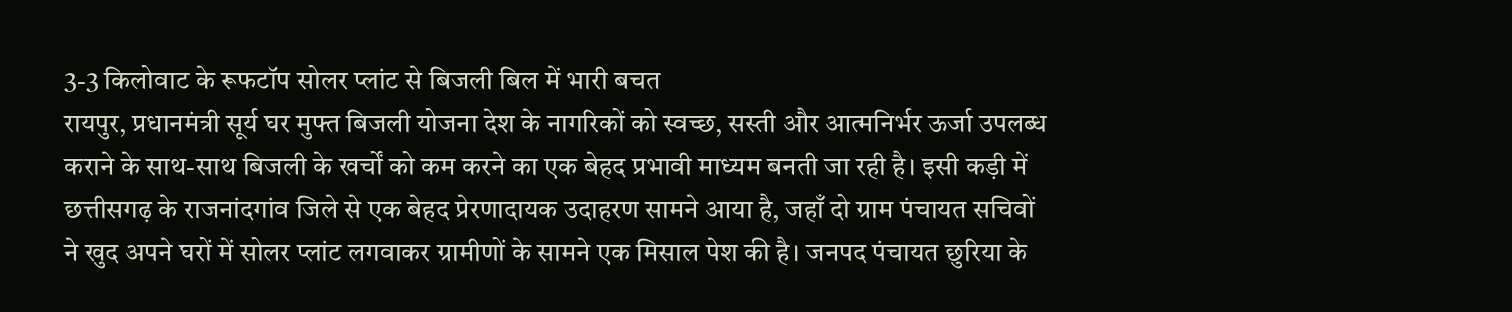3-3 किलोवाट के रूफटॉप सोलर प्लांट से बिजली बिल में भारी बचत
रायपुर, प्रधानमंत्री सूर्य घर मुफ्त बिजली योजना देश के नागरिकों को स्वच्छ, सस्ती और आत्मनिर्भर ऊर्जा उपलब्ध कराने के साथ-साथ बिजली के खर्चों को कम करने का एक बेहद प्रभावी माध्यम बनती जा रही है। इसी कड़ी में छत्तीसगढ़ के राजनांदगांव जिले से एक बेहद प्रेरणादायक उदाहरण सामने आया है, जहाँ दो ग्राम पंचायत सचिवों ने खुद अपने घरों में सोलर प्लांट लगवाकर ग्रामीणों के सामने एक मिसाल पेश की है। जनपद पंचायत छुरिया के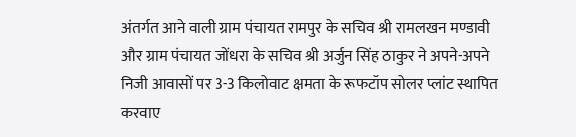अंतर्गत आने वाली ग्राम पंचायत रामपुर के सचिव श्री रामलखन मण्डावी और ग्राम पंचायत जोंधरा के सचिव श्री अर्जुन सिंह ठाकुर ने अपने-अपने निजी आवासों पर 3-3 किलोवाट क्षमता के रूफटॉप सोलर प्लांट स्थापित करवाए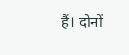हैं। दोनों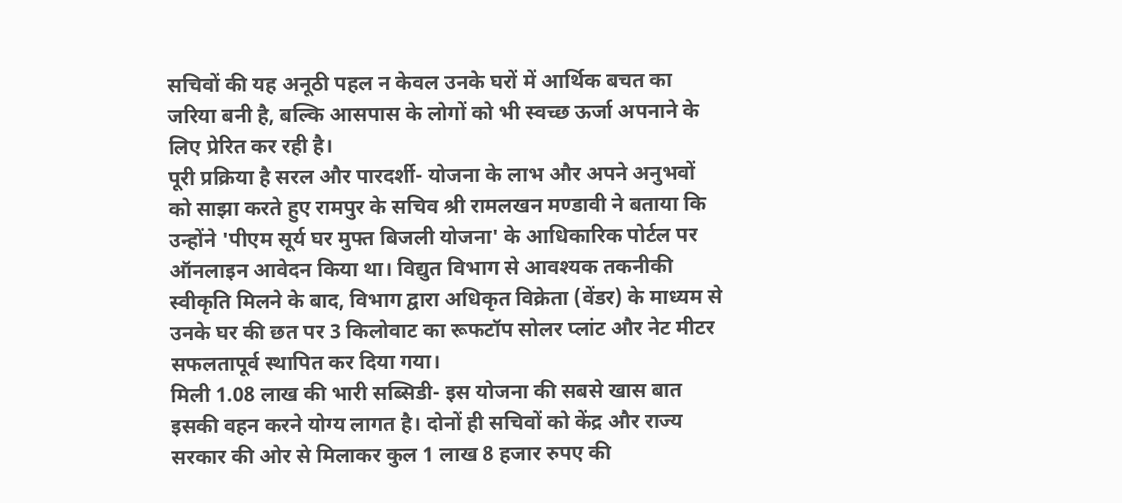सचिवों की यह अनूठी पहल न केवल उनके घरों में आर्थिक बचत का जरिया बनी है, बल्कि आसपास के लोगों को भी स्वच्छ ऊर्जा अपनाने के लिए प्रेरित कर रही है।
पूरी प्रक्रिया है सरल और पारदर्शी- योजना के लाभ और अपने अनुभवों को साझा करते हुए रामपुर के सचिव श्री रामलखन मण्डावी ने बताया कि उन्होंने 'पीएम सूर्य घर मुफ्त बिजली योजना' के आधिकारिक पोर्टल पर ऑनलाइन आवेदन किया था। विद्युत विभाग से आवश्यक तकनीकी स्वीकृति मिलने के बाद, विभाग द्वारा अधिकृत विक्रेता (वेंडर) के माध्यम से उनके घर की छत पर 3 किलोवाट का रूफटॉप सोलर प्लांट और नेट मीटर सफलतापूर्व स्थापित कर दिया गया।
मिली 1.08 लाख की भारी सब्सिडी- इस योजना की सबसे खास बात इसकी वहन करने योग्य लागत है। दोनों ही सचिवों को केंद्र और राज्य सरकार की ओर से मिलाकर कुल 1 लाख 8 हजार रुपए की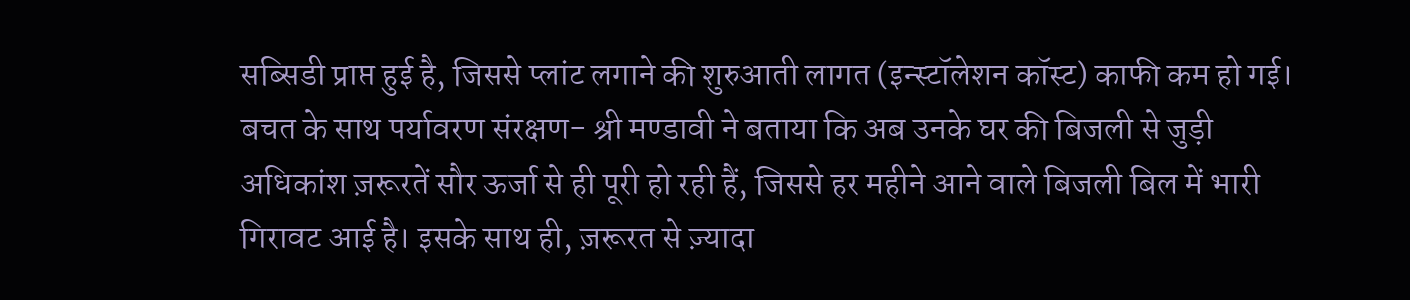सब्सिडी प्राप्त हुई है, जिससे प्लांट लगाने की शुरुआती लागत (इन्स्टॉलेशन कॉस्ट) काफी कम हो गई।
बचत के साथ पर्यावरण संरक्षण- श्री मण्डावी ने बताया कि अब उनके घर की बिजली से जुड़ी अधिकांश ज़रूरतें सौर ऊर्जा से ही पूरी हो रही हैं, जिससे हर महीने आने वाले बिजली बिल में भारी गिरावट आई है। इसके साथ ही, ज़रूरत से ज़्यादा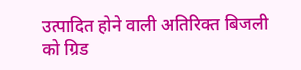उत्पादित होने वाली अतिरिक्त बिजली को ग्रिड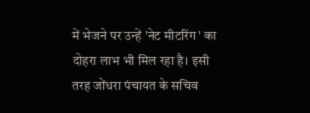में भेजने पर उन्हें 'नेट मीटरिंग' का दोहरा लाभ भी मिल रहा है। इसी तरह जोंधरा पंचायत के सचिव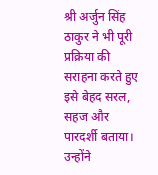श्री अर्जुन सिंह ठाकुर ने भी पूरी प्रक्रिया की सराहना करते हुए इसे बेहद सरल, सहज और पारदर्शी बताया। उन्होंने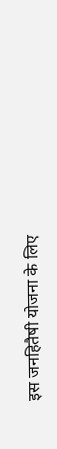इस जनहितैषी योजना के लिए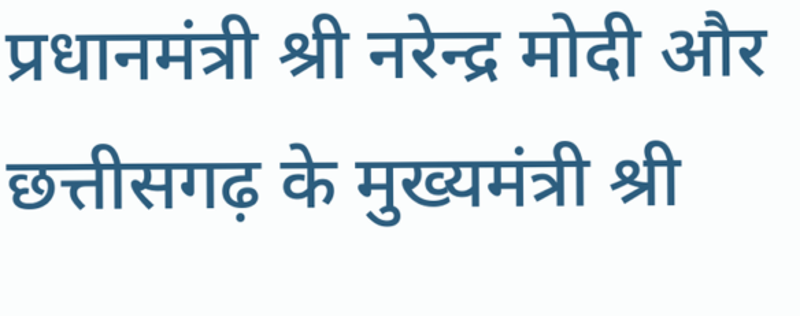प्रधानमंत्री श्री नरेन्द्र मोदी और छत्तीसगढ़ के मुख्यमंत्री श्री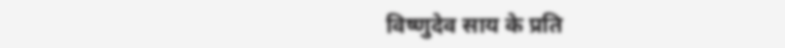विष्णुदेव साय के प्रति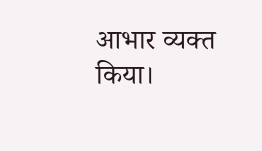आभार व्यक्त किया।